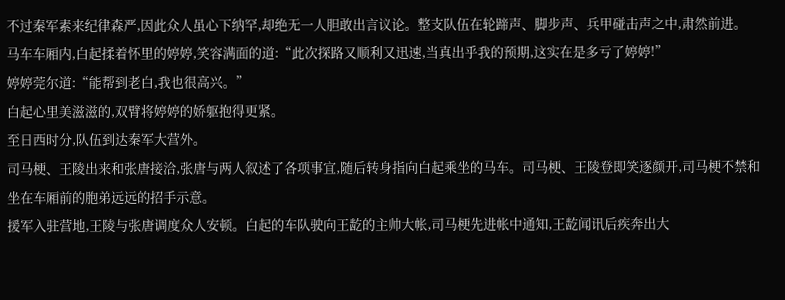不过秦军素来纪律森严,因此众人虽心下纳罕,却绝无一人胆敢出言议论。整支队伍在轮蹄声、脚步声、兵甲碰击声之中,肃然前进。
马车车厢内,白起揉着怀里的婷婷,笑容满面的道:“此次探路又顺利又迅速,当真出乎我的预期,这实在是多亏了婷婷!”
婷婷莞尔道:“能帮到老白,我也很高兴。”
白起心里美滋滋的,双臂将婷婷的娇躯抱得更紧。
至日西时分,队伍到达秦军大营外。
司马梗、王陵出来和张唐接洽,张唐与两人叙述了各项事宜,随后转身指向白起乘坐的马车。司马梗、王陵登即笑逐颜开,司马梗不禁和坐在车厢前的胞弟远远的招手示意。
援军入驻营地,王陵与张唐调度众人安顿。白起的车队驶向王龁的主帅大帐,司马梗先进帐中通知,王龁闻讯后疾奔出大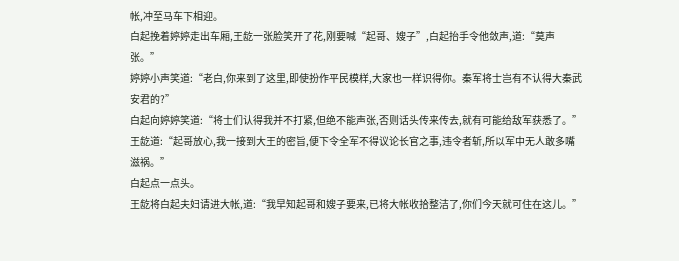帐,冲至马车下相迎。
白起挽着婷婷走出车厢,王龁一张脸笑开了花,刚要喊“起哥、嫂子”,白起抬手令他敛声,道:“莫声张。”
婷婷小声笑道:“老白,你来到了这里,即使扮作平民模样,大家也一样识得你。秦军将士岂有不认得大秦武安君的?”
白起向婷婷笑道:“将士们认得我并不打紧,但绝不能声张,否则话头传来传去,就有可能给敌军获悉了。”
王龁道:“起哥放心,我一接到大王的密旨,便下令全军不得议论长官之事,违令者斩,所以军中无人敢多嘴滋祸。”
白起点一点头。
王龁将白起夫妇请进大帐,道:“我早知起哥和嫂子要来,已将大帐收拾整洁了,你们今天就可住在这儿。”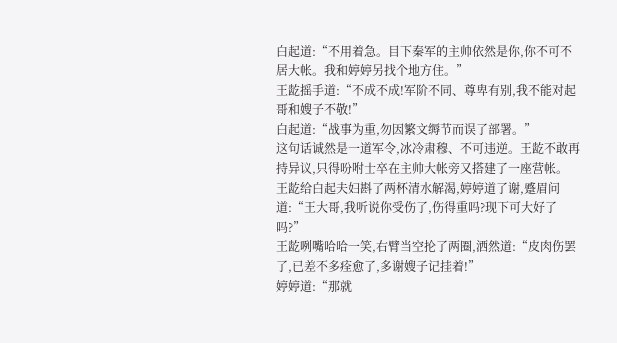白起道:“不用着急。目下秦军的主帅依然是你,你不可不居大帐。我和婷婷另找个地方住。”
王龁摇手道:“不成不成!军阶不同、尊卑有别,我不能对起哥和嫂子不敬!”
白起道:“战事为重,勿因繁文缛节而误了部署。”
这句话诚然是一道军令,冰冷肃穆、不可违逆。王龁不敢再持异议,只得吩咐士卒在主帅大帐旁又搭建了一座营帐。
王龁给白起夫妇斟了两杯清水解渴,婷婷道了谢,蹙眉问道:“王大哥,我听说你受伤了,伤得重吗?现下可大好了吗?”
王龁咧嘴哈哈一笑,右臂当空抡了两圈,洒然道:“皮肉伤罢了,已差不多痊愈了,多谢嫂子记挂着!”
婷婷道:“那就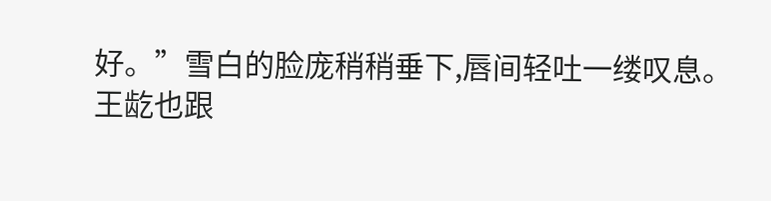好。”雪白的脸庞稍稍垂下,唇间轻吐一缕叹息。
王龁也跟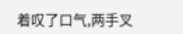着叹了口气,两手叉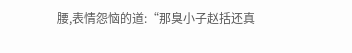腰,表情怨恼的道:“那臭小子赵括还真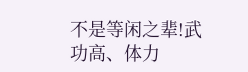不是等闲之辈!武功高、体力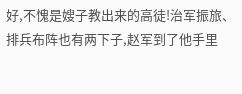好,不愧是嫂子教出来的高徒!治军振旅、排兵布阵也有两下子,赵军到了他手里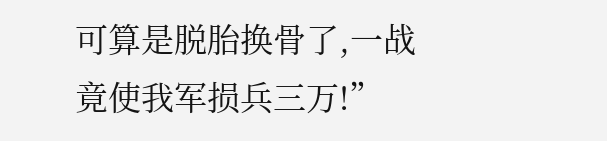可算是脱胎换骨了,一战竟使我军损兵三万!”